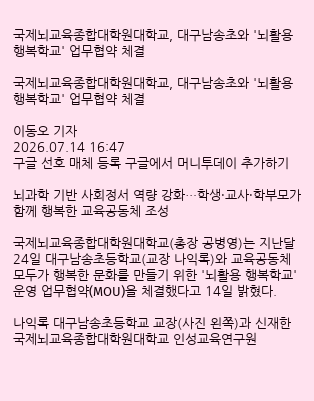국제뇌교육종합대학원대학교, 대구남송초와 '뇌활용 행복학교' 업무협약 체결

국제뇌교육종합대학원대학교, 대구남송초와 '뇌활용 행복학교' 업무협약 체결

이동오 기자
2026.07.14 16:47
구글 선호 매체 등록 구글에서 머니투데이 추가하기

뇌과학 기반 사회정서 역량 강화…학생·교사·학부모가 함께 행복한 교육공동체 조성

국제뇌교육종합대학원대학교(총장 공병영)는 지난달 24일 대구남송초등학교(교장 나익록)와 교육공동체 모두가 행복한 문화를 만들기 위한 '뇌활용 행복학교' 운영 업무협약(MOU)을 체결했다고 14일 밝혔다.

나익록 대구남송초등학교 교장(사진 왼쪽)과 신재한 국제뇌교육종합대학원대학교 인성교육연구원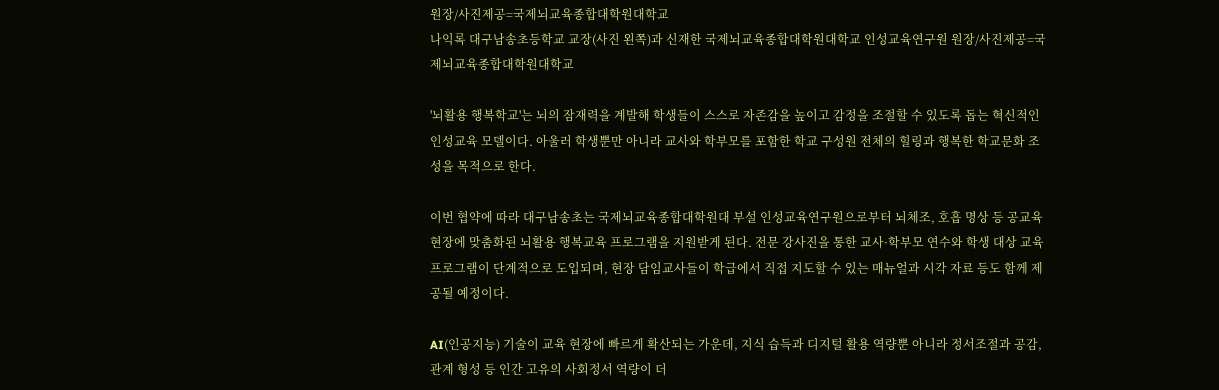원장/사진제공=국제뇌교육종합대학원대학교
나익록 대구남송초등학교 교장(사진 왼쪽)과 신재한 국제뇌교육종합대학원대학교 인성교육연구원 원장/사진제공=국제뇌교육종합대학원대학교

'뇌활용 행복학교'는 뇌의 잠재력을 계발해 학생들이 스스로 자존감을 높이고 감정을 조절할 수 있도록 돕는 혁신적인 인성교육 모델이다. 아울러 학생뿐만 아니라 교사와 학부모를 포함한 학교 구성원 전체의 힐링과 행복한 학교문화 조성을 목적으로 한다.

이번 협약에 따라 대구남송초는 국제뇌교육종합대학원대 부설 인성교육연구원으로부터 뇌체조, 호흡 명상 등 공교육 현장에 맞춤화된 뇌활용 행복교육 프로그램을 지원받게 된다. 전문 강사진을 통한 교사·학부모 연수와 학생 대상 교육 프로그램이 단계적으로 도입되며, 현장 담임교사들이 학급에서 직접 지도할 수 있는 매뉴얼과 시각 자료 등도 함께 제공될 예정이다.

AI(인공지능) 기술이 교육 현장에 빠르게 확산되는 가운데, 지식 습득과 디지털 활용 역량뿐 아니라 정서조절과 공감, 관계 형성 등 인간 고유의 사회정서 역량이 더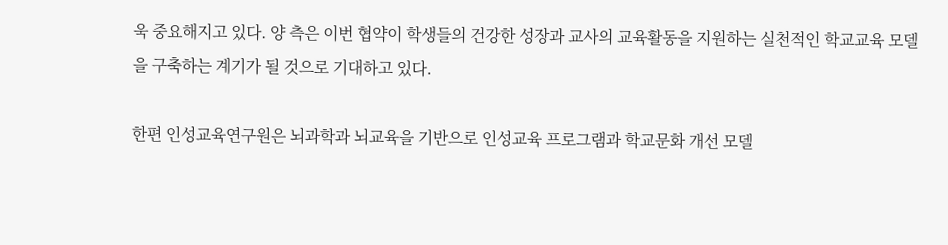욱 중요해지고 있다. 양 측은 이번 협약이 학생들의 건강한 성장과 교사의 교육활동을 지원하는 실천적인 학교교육 모델을 구축하는 계기가 될 것으로 기대하고 있다.

한편 인성교육연구원은 뇌과학과 뇌교육을 기반으로 인성교육 프로그램과 학교문화 개선 모델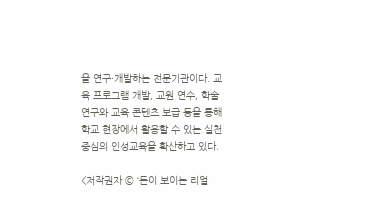을 연구·개발하는 전문기관이다. 교육 프로그램 개발, 교원 연수, 학술 연구와 교육 콘텐츠 보급 등을 통해 학교 현장에서 활용할 수 있는 실천 중심의 인성교육을 확산하고 있다.

<저작권자 © ‘돈이 보이는 리얼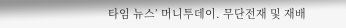타임 뉴스’ 머니투데이. 무단전재 및 재배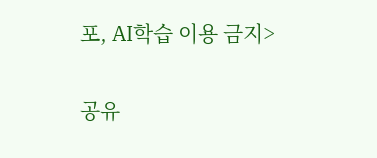포, AI학습 이용 금지>

공유